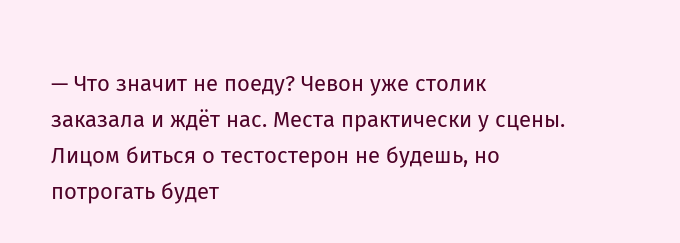— Что значит не поеду? Чевон уже столик заказала и ждёт нас. Места практически у сцены. Лицом биться о тестостерон не будешь, но потрогать будет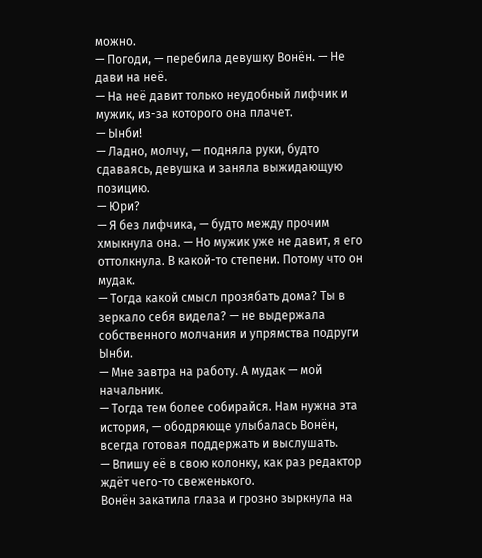можно.
— Погоди, — перебила девушку Вонён. — Не дави на неё.
— На неё давит только неудобный лифчик и мужик, из-за которого она плачет.
— Ынби!
— Ладно, молчу, — подняла руки, будто сдаваясь, девушка и заняла выжидающую позицию.
— Юри?
— Я без лифчика, — будто между прочим хмыкнула она. — Но мужик уже не давит, я его оттолкнула. В какой-то степени. Потому что он мудак.
— Тогда какой смысл прозябать дома? Ты в зеркало себя видела? — не выдержала собственного молчания и упрямства подруги Ынби.
— Мне завтра на работу. А мудак — мой начальник.
— Тогда тем более собирайся. Нам нужна эта история, — ободряюще улыбалась Вонён, всегда готовая поддержать и выслушать.
— Впишу её в свою колонку, как раз редактор ждёт чего-то свеженького.
Вонён закатила глаза и грозно зыркнула на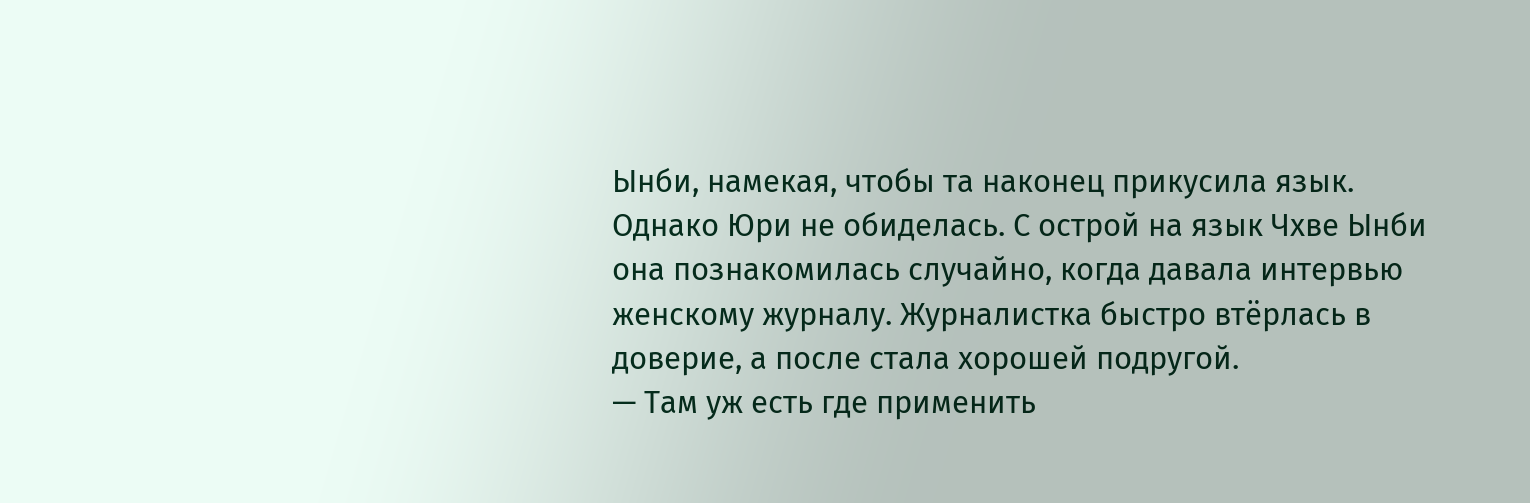Ынби, намекая, чтобы та наконец прикусила язык. Однако Юри не обиделась. С острой на язык Чхве Ынби она познакомилась случайно, когда давала интервью женскому журналу. Журналистка быстро втёрлась в доверие, а после стала хорошей подругой.
— Там уж есть где применить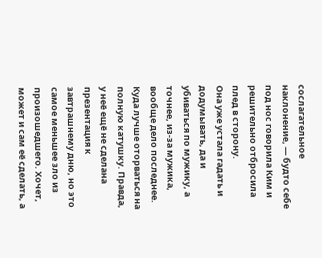сослагательное наклонение, — будто себе под нос говорила Ким и решительно отбросила плед в сторону.
Она уже устала гадать и додумывать, да и убиваться по мужику, а точнее, из-за мужика, вообще дело последнее. Куда лучше оторваться на полную катушку. Правда, у неё ещё не сделана презентация к завтрашнему дню, но это самое меньшее зло из произошедшего. Хочет, может и сам её сделать, а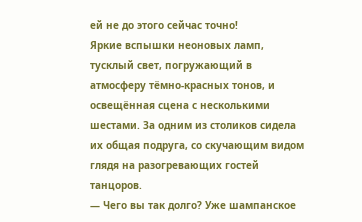ей не до этого сейчас точно!
Яркие вспышки неоновых ламп, тусклый свет, погружающий в атмосферу тёмно-красных тонов, и освещённая сцена с несколькими шестами. За одним из столиков сидела их общая подруга, со скучающим видом глядя на разогревающих гостей танцоров.
— Чего вы так долго? Уже шампанское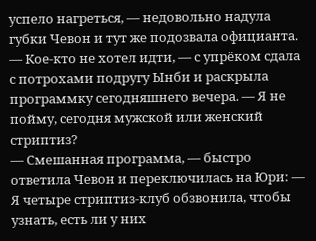успело нагреться, — недовольно надула губки Чевон и тут же подозвала официанта.
— Кое-кто не хотел идти, — с упрёком сдала с потрохами подругу Ынби и раскрыла программку сегодняшнего вечера. — Я не пойму, сегодня мужской или женский стриптиз?
— Смешанная программа, — быстро ответила Чевон и переключилась на Юри: — Я четыре стриптиз-клуб обзвонила, чтобы узнать, есть ли у них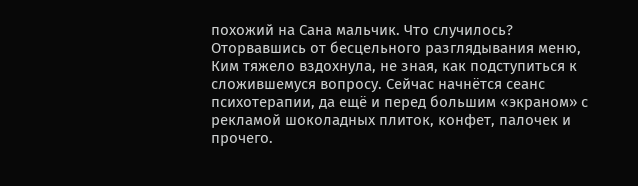похожий на Сана мальчик. Что случилось?
Оторвавшись от бесцельного разглядывания меню, Ким тяжело вздохнула, не зная, как подступиться к сложившемуся вопросу. Сейчас начнётся сеанс психотерапии, да ещё и перед большим «экраном» с рекламой шоколадных плиток, конфет, палочек и прочего.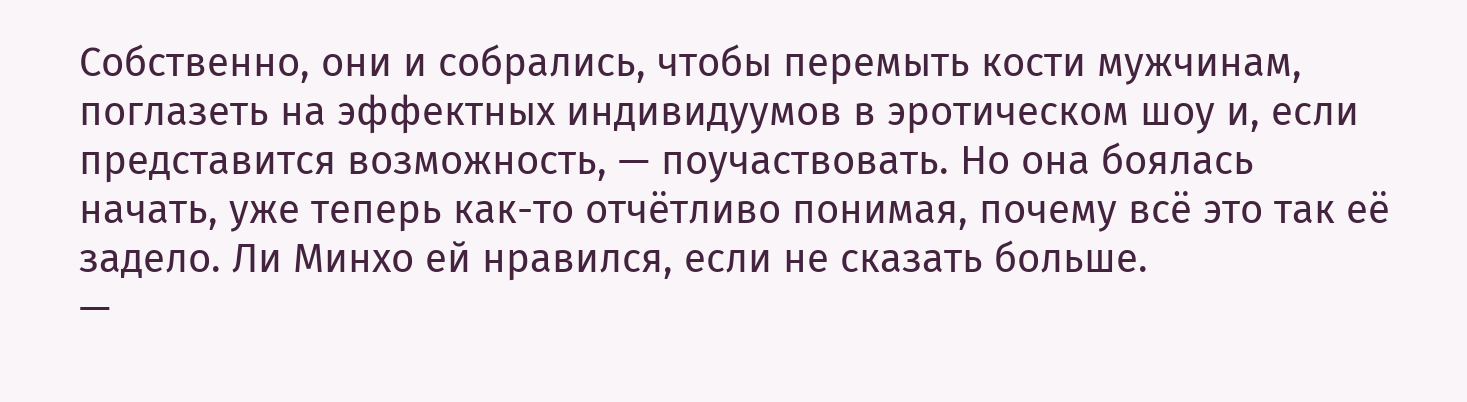Собственно, они и собрались, чтобы перемыть кости мужчинам, поглазеть на эффектных индивидуумов в эротическом шоу и, если представится возможность, — поучаствовать. Но она боялась начать, уже теперь как-то отчётливо понимая, почему всё это так её задело. Ли Минхо ей нравился, если не сказать больше.
—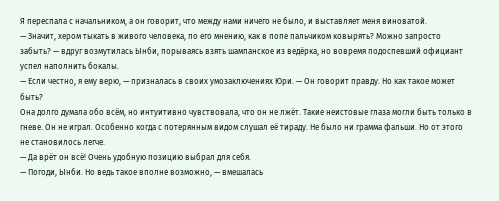Я переспала с начальником, а он говорит, что между нами ничего не было, и выставляет меня виноватой.
— Значит, хером тыкать в живого человека, по его мнению, как в попе пальчиком ковырять? Можно запросто забыть? — вдруг возмутилась Ынби, порываясь взять шампанское из ведёрка, но вовремя подоспевший официант успел наполнить бокалы.
— Если честно, я ему верю, — призналась в своих умозаключениях Юри. — Он говорит правду. Но как такое может быть?
Она долго думала обо всём, но интуитивно чувствовала, что он не лжёт. Такие неистовые глаза могли быть только в гневе. Он не играл. Особенно когда с потерянным видом слушал её тираду. Не было ни грамма фальши. Но от этого не становилось легче.
— Да врёт он всё! Очень удобную позицию выбрал для себя.
— Погоди, Ынби. Но ведь такое вполне возможно, — вмешалась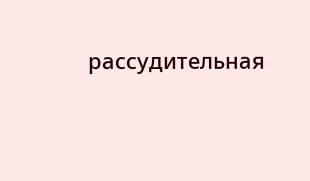рассудительная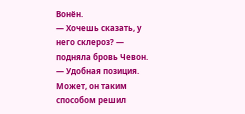Вонён.
— Хочешь сказать, у него склероз? — подняла бровь Чевон. — Удобная позиция. Может, он таким способом решил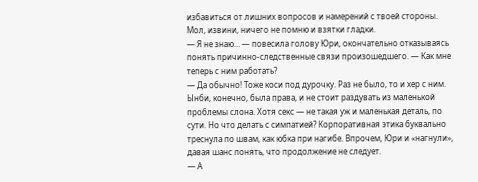избавиться от лишних вопросов и намерений с твоей стороны. Мол, извини, ничего не помню и взятки гладки.
— Я не знаю… — повесила голову Юри, окончательно отказываясь понять причинно-следственные связи произошедшего. — Как мне теперь с ним работать?
— Да обычно! Тоже коси под дурочку. Раз не было, то и хер с ним.
Ынби, конечно, была права, и не стоит раздувать из маленькой проблемы слона. Хотя секс — не такая уж и маленькая деталь, по сути. Но что делать с симпатией? Корпоративная этика буквально треснула по швам, как юбка при нагибе. Впрочем, Юри и «нагнули», давая шанс понять, что продолжение не следует.
— А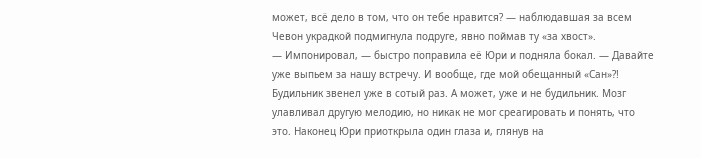может, всё дело в том, что он тебе нравится? — наблюдавшая за всем Чевон украдкой подмигнула подруге, явно поймав ту «за хвост».
— Импонировал, — быстро поправила её Юри и подняла бокал. — Давайте уже выпьем за нашу встречу. И вообще, где мой обещанный «Сан»?!
Будильник звенел уже в сотый раз. А может, уже и не будильник. Мозг улавливал другую мелодию, но никак не мог среагировать и понять, что это. Наконец Юри приоткрыла один глаза и, глянув на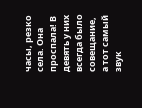часы, резко села. Она проспала! В девять у них всегда было совещание, а тот самый звук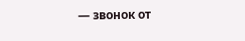— звонок от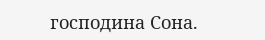господина Сона.